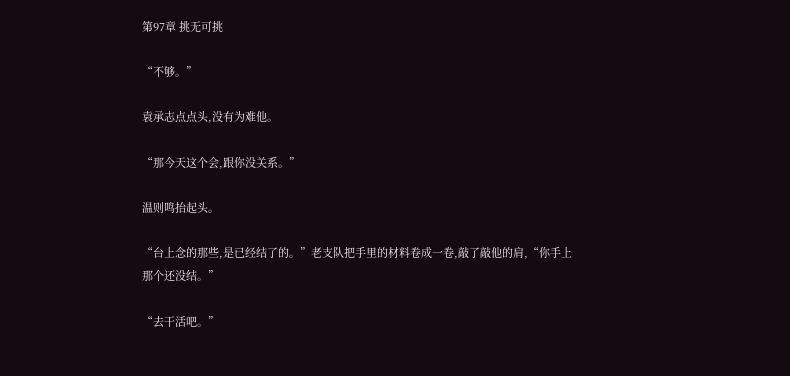第97章 挑无可挑

“不够。”

袁承志点点头,没有为难他。

“那今天这个会,跟你没关系。”

温则鸣抬起头。

“台上念的那些,是已经结了的。”老支队把手里的材料卷成一卷,敲了敲他的肩,“你手上那个还没结。”

“去干活吧。”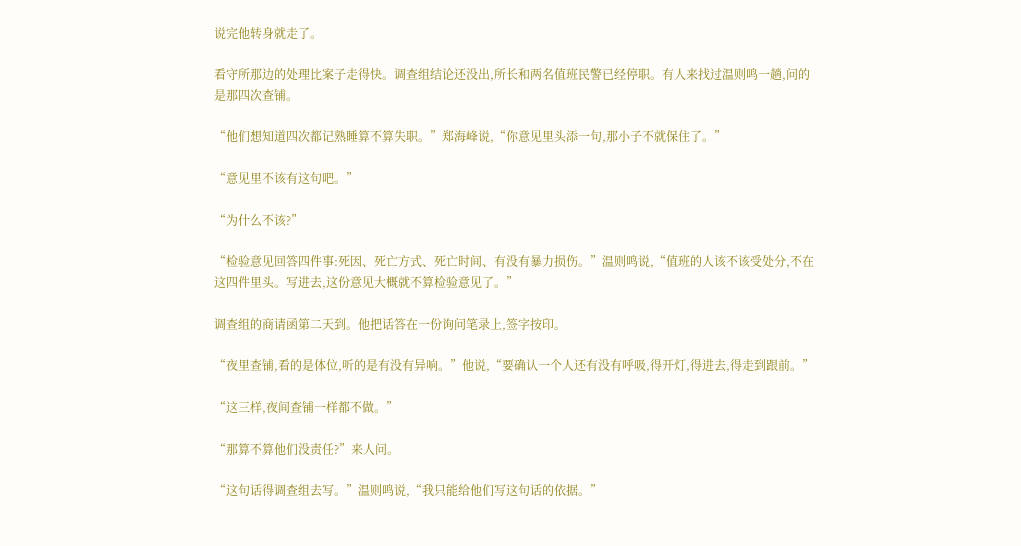说完他转身就走了。

看守所那边的处理比案子走得快。调查组结论还没出,所长和两名值班民警已经停职。有人来找过温则鸣一趟,问的是那四次查铺。

“他们想知道四次都记熟睡算不算失职。”郑海峰说,“你意见里头添一句,那小子不就保住了。”

“意见里不该有这句吧。”

“为什么不该?”

“检验意见回答四件事:死因、死亡方式、死亡时间、有没有暴力损伤。”温则鸣说,“值班的人该不该受处分,不在这四件里头。写进去,这份意见大概就不算检验意见了。”

调查组的商请函第二天到。他把话答在一份询问笔录上,签字按印。

“夜里查铺,看的是体位,听的是有没有异响。”他说,“要确认一个人还有没有呼吸,得开灯,得进去,得走到跟前。”

“这三样,夜间查铺一样都不做。”

“那算不算他们没责任?”来人问。

“这句话得调查组去写。”温则鸣说,“我只能给他们写这句话的依据。”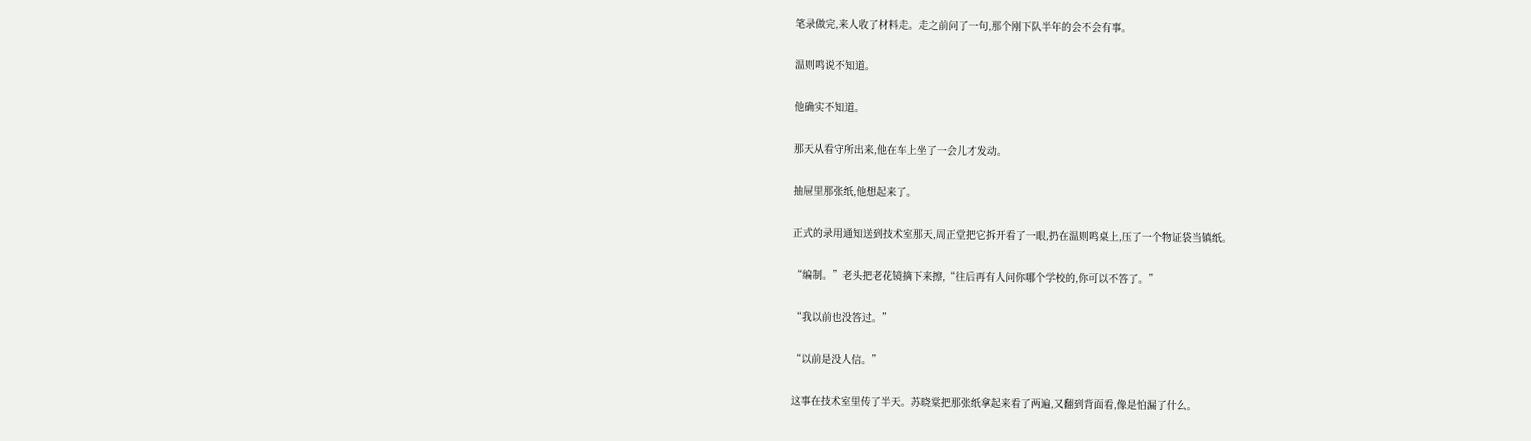笔录做完,来人收了材料走。走之前问了一句,那个刚下队半年的会不会有事。

温则鸣说不知道。

他确实不知道。

那天从看守所出来,他在车上坐了一会儿才发动。

抽屉里那张纸,他想起来了。

正式的录用通知送到技术室那天,周正堂把它拆开看了一眼,扔在温则鸣桌上,压了一个物证袋当镇纸。

“编制。”老头把老花镜摘下来擦,“往后再有人问你哪个学校的,你可以不答了。”

“我以前也没答过。”

“以前是没人信。”

这事在技术室里传了半天。苏晓棠把那张纸拿起来看了两遍,又翻到背面看,像是怕漏了什么。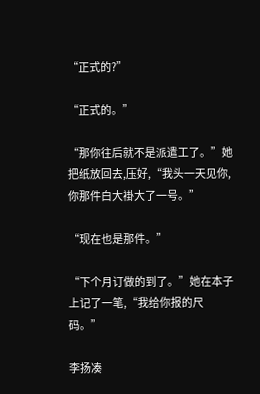“正式的?”

“正式的。”

“那你往后就不是派遣工了。”她把纸放回去,压好,“我头一天见你,你那件白大褂大了一号。”

“现在也是那件。”

“下个月订做的到了。”她在本子上记了一笔,“我给你报的尺码。”

李扬凑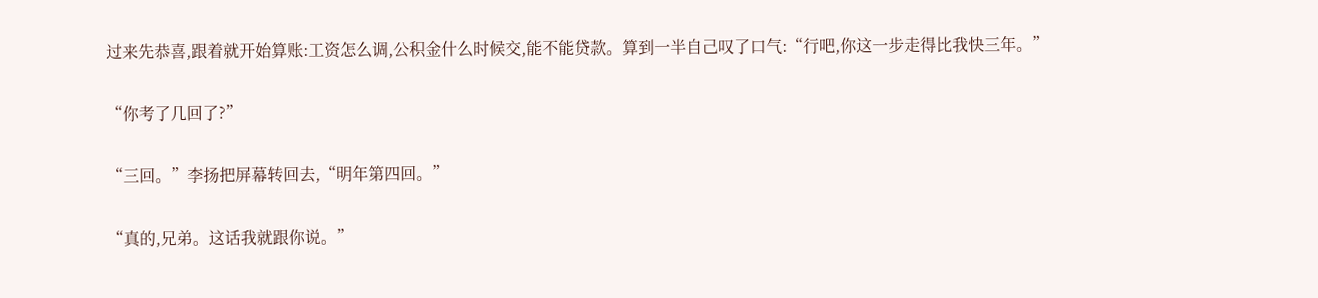过来先恭喜,跟着就开始算账:工资怎么调,公积金什么时候交,能不能贷款。算到一半自己叹了口气:“行吧,你这一步走得比我快三年。”

“你考了几回了?”

“三回。”李扬把屏幕转回去,“明年第四回。”

“真的,兄弟。这话我就跟你说。”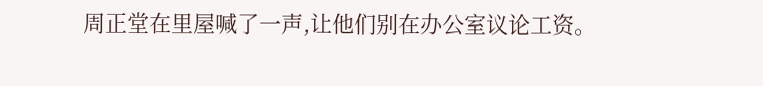周正堂在里屋喊了一声,让他们别在办公室议论工资。